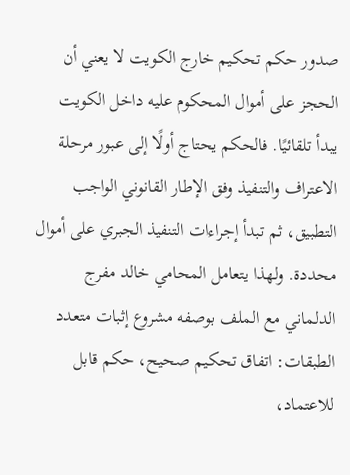صدور حكم تحكيم خارج الكويت لا يعني أن الحجز على أموال المحكوم عليه داخل الكويت يبدأ تلقائيًا. فالحكم يحتاج أولًا إلى عبور مرحلة الاعتراف والتنفيذ وفق الإطار القانوني الواجب التطبيق، ثم تبدأ إجراءات التنفيذ الجبري على أموال محددة. ولهذا يتعامل المحامي خالد مفرج الدلماني مع الملف بوصفه مشروع إثبات متعدد الطبقات: اتفاق تحكيم صحيح، حكم قابل للاعتماد،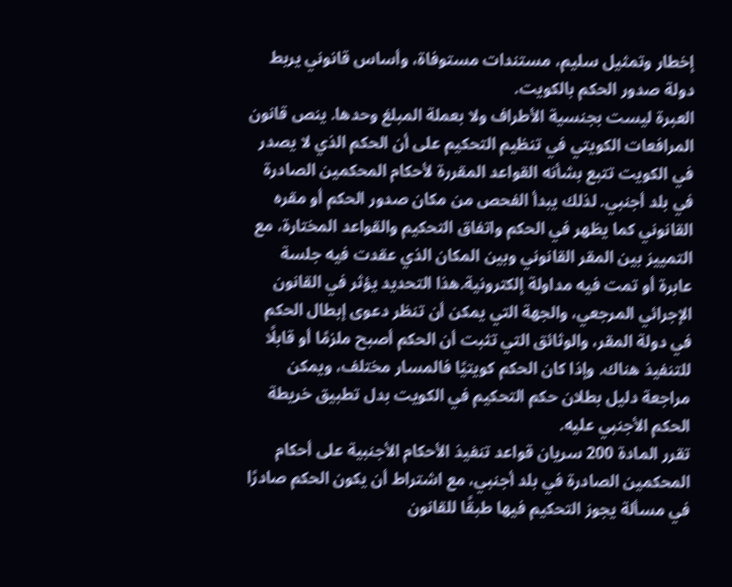إخطار وتمثيل سليم، مستندات مستوفاة، وأساس قانوني يربط دولة صدور الحكم بالكويت.
العبرة ليست بجنسية الأطراف ولا بعملة المبلغ وحدها. ينص قانون المرافعات الكويتي في تنظيم التحكيم على أن الحكم الذي لا يصدر في الكويت تتبع بشأنه القواعد المقررة لأحكام المحكمين الصادرة في بلد أجنبي. لذلك يبدأ الفحص من مكان صدور الحكم أو مقره القانوني كما يظهر في الحكم واتفاق التحكيم والقواعد المختارة، مع التمييز بين المقر القانوني وبين المكان الذي عقدت فيه جلسة عابرة أو تمت فيه مداولة إلكترونية.هذا التحديد يؤثر في القانون الإجرائي المرجعي، والجهة التي يمكن أن تنظر دعوى إبطال الحكم في دولة المقر، والوثائق التي تثبت أن الحكم أصبح ملزمًا أو قابلًا للتنفيذ هناك. وإذا كان الحكم كويتيًا فالمسار مختلف، ويمكن مراجعة دليل بطلان حكم التحكيم في الكويت بدل تطبيق خريطة الحكم الأجنبي عليه.
تقرر المادة 200 سريان قواعد تنفيذ الأحكام الأجنبية على أحكام المحكمين الصادرة في بلد أجنبي، مع اشتراط أن يكون الحكم صادرًا في مسألة يجوز التحكيم فيها طبقًا للقانون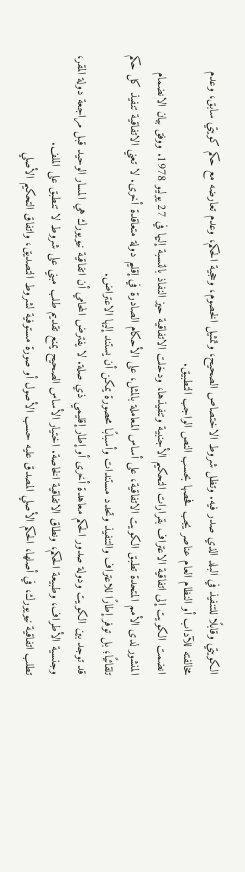الكويتي وقابلًا للتنفيذ في البلد الذي صدر فيه. وتظل شروط الاختصاص الصحيح، وتمثيل الخصوم، وحجية الحكم، وعدم تعارضه مع حكم كويتي سابق، وعدم مخالفته للآداب أو النظام العام عناصر يجب فحصها بحسب النص الواجب التطبيق.
انضمت الكويت إلى اتفاقية الاعتراف بقرارات التحكيم الأجنبية وتنفيذها، ودخلت الاتفاقية حيز النفاذ بالنسبة إليها في 27 يوليو 1978. ووفق بيان الانضمام المنشور لدى الأمم المتحدة تطبق الكويت الاتفاقية، على أساس المعاملة بالمثل، على الأحكام الصادرة في إقليم دولة متعاقدة أخرى. لا تعني الاتفاقية تنفيذ كل حكم تلقائيًا؛ بل توفر إطارًا للاعتراف والتنفيذ وتحدد مستندات وأسبابًا محصورة يمكن أن يستند إليها الاعتراض.
قد توجد بين الكويت ودولة صدور الحكم معاهدة أخرى أو إطار إقليمي ذي صلة. لا يفترض المحامي أن اتفاقية نيويورك هي المسار الوحيد قبل مراجعة دولة المقر، وجنسية الأطراف، وطبيعة الحكم، ونطاق الاتفاقية الخاصة. اختيار الأساس الصحيح يمنع تقديم طلب مبني على شروط لا تنطبق على الملف.
تطلب اتفاقية نيويورك، في أصلها، الحكم الأصلي المصدق عليه حسب الأصول أو صورة مستوفية لشروط التصديق، واتفاق التحكيم الأصلي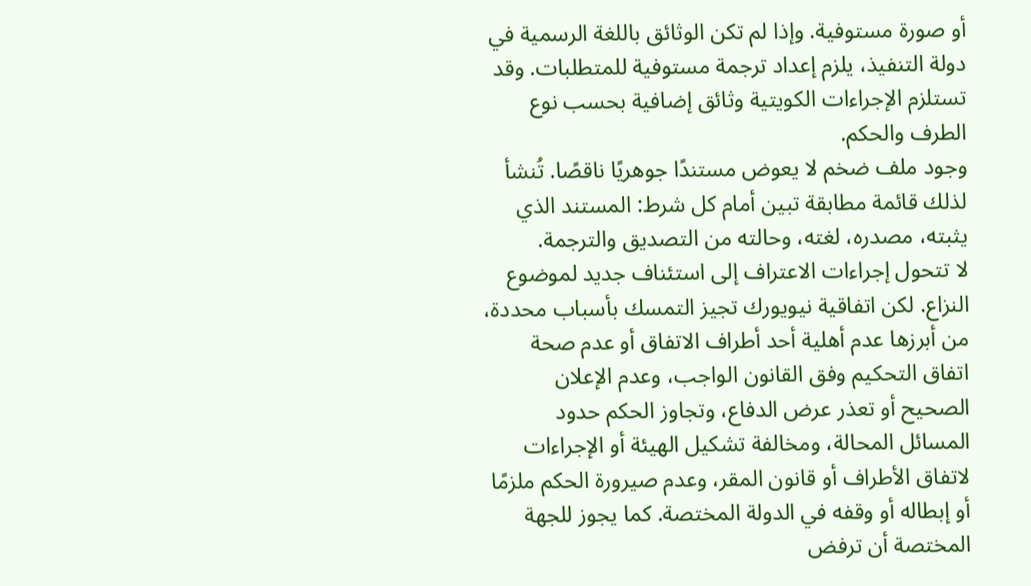أو صورة مستوفية. وإذا لم تكن الوثائق باللغة الرسمية في دولة التنفيذ، يلزم إعداد ترجمة مستوفية للمتطلبات. وقد تستلزم الإجراءات الكويتية وثائق إضافية بحسب نوع الطرف والحكم.
وجود ملف ضخم لا يعوض مستندًا جوهريًا ناقصًا. تُنشأ لذلك قائمة مطابقة تبين أمام كل شرط: المستند الذي يثبته، مصدره، لغته، وحالته من التصديق والترجمة.
لا تتحول إجراءات الاعتراف إلى استئناف جديد لموضوع النزاع. لكن اتفاقية نيويورك تجيز التمسك بأسباب محددة، من أبرزها عدم أهلية أحد أطراف الاتفاق أو عدم صحة اتفاق التحكيم وفق القانون الواجب، وعدم الإعلان الصحيح أو تعذر عرض الدفاع، وتجاوز الحكم حدود المسائل المحالة، ومخالفة تشكيل الهيئة أو الإجراءات لاتفاق الأطراف أو قانون المقر، وعدم صيرورة الحكم ملزمًا أو إبطاله أو وقفه في الدولة المختصة. كما يجوز للجهة المختصة أن ترفض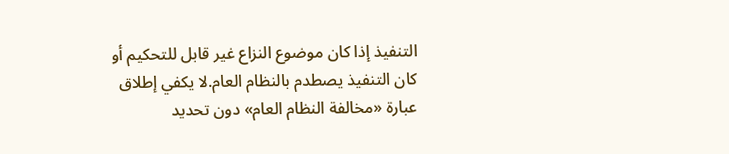التنفيذ إذا كان موضوع النزاع غير قابل للتحكيم أو كان التنفيذ يصطدم بالنظام العام.لا يكفي إطلاق عبارة «مخالفة النظام العام» دون تحديد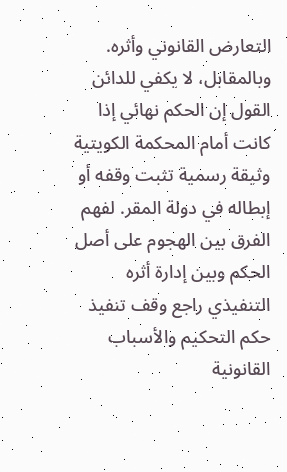التعارض القانوني وأثره. وبالمقابل، لا يكفي للدائن القول إن الحكم نهائي إذا كانت أمام المحكمة الكويتية وثيقة رسمية تثبت وقفه أو إبطاله في دولة المقر. لفهم الفرق بين الهجوم على أصل الحكم وبين إدارة أثره التنفيذي راجع وقف تنفيذ حكم التحكيم والأسباب القانونية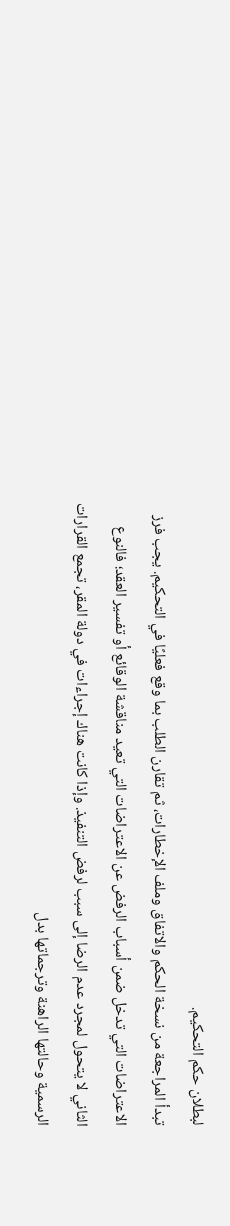لبطلان حكم التحكيم.
تبدأ المراجعة من نسخة الحكم والاتفاق وملف الإخطارات، ثم تقارن الطلب بما وقع فعليًا في التحكيم. يجب فرز الاعتراضات التي تدخل ضمن أسباب الرفض عن الاعتراضات التي تعيد مناقشة الوقائع أو تفسير العقد؛ فالنوع الثاني لا يتحول لمجرد عدم الرضا إلى سبب لرفض التنفيذ. وإذا كانت هناك إجراءات في دولة المقر، تجمع القرارات الرسمية وحالتها الراهنة وترجماتها بدل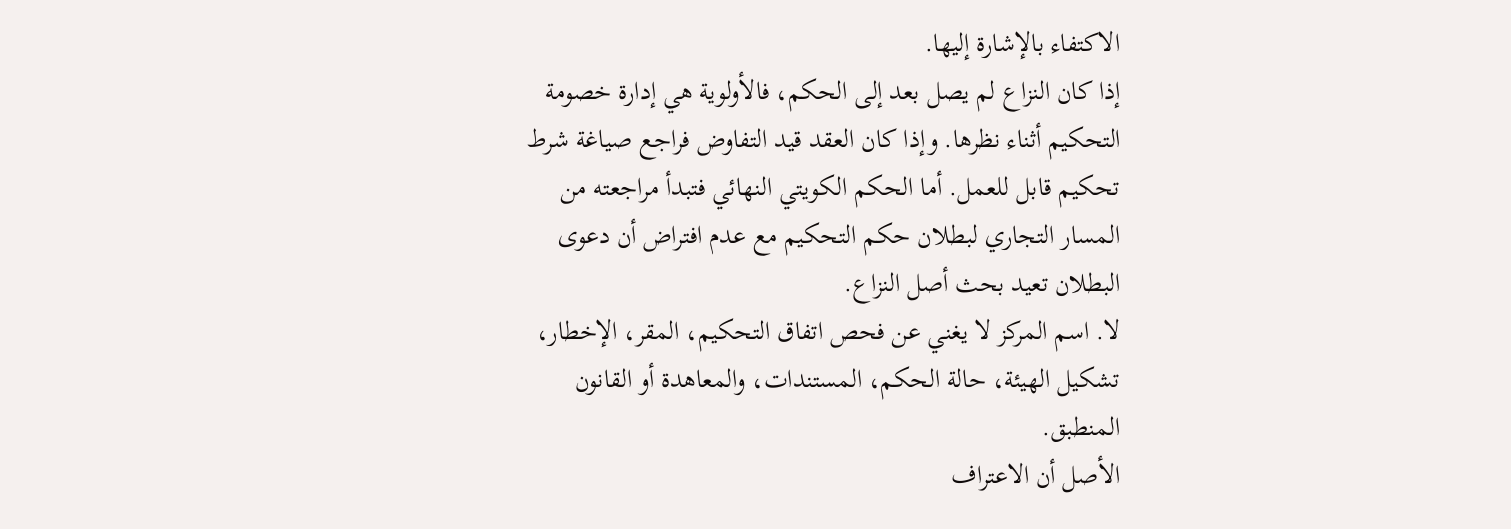الاكتفاء بالإشارة إليها.
إذا كان النزاع لم يصل بعد إلى الحكم، فالأولوية هي إدارة خصومة التحكيم أثناء نظرها. وإذا كان العقد قيد التفاوض فراجع صياغة شرط تحكيم قابل للعمل. أما الحكم الكويتي النهائي فتبدأ مراجعته من المسار التجاري لبطلان حكم التحكيم مع عدم افتراض أن دعوى البطلان تعيد بحث أصل النزاع.
لا. اسم المركز لا يغني عن فحص اتفاق التحكيم، المقر، الإخطار، تشكيل الهيئة، حالة الحكم، المستندات، والمعاهدة أو القانون المنطبق.
الأصل أن الاعتراف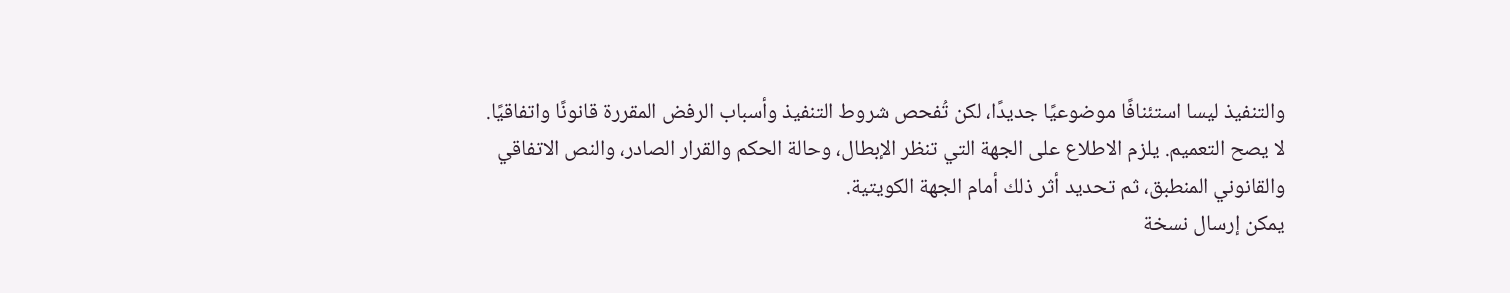والتنفيذ ليسا استئنافًا موضوعيًا جديدًا، لكن تُفحص شروط التنفيذ وأسباب الرفض المقررة قانونًا واتفاقيًا.
لا يصح التعميم. يلزم الاطلاع على الجهة التي تنظر الإبطال، وحالة الحكم والقرار الصادر، والنص الاتفاقي والقانوني المنطبق، ثم تحديد أثر ذلك أمام الجهة الكويتية.
يمكن إرسال نسخة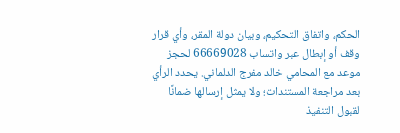الحكم، واتفاق التحكيم، وبيان دولة المقر، وأي قرار وقف أو إبطال عبر واتساب 66669028 لحجز موعد مع المحامي خالد مفرج الدلماني. يحدد الرأي بعد مراجعة المستندات؛ ولا يمثل إرسالها ضمانًا لقبول التنفيذ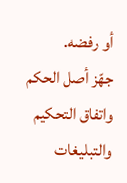أو رفضه.
جهّز أصل الحكم واتفاق التحكيم والتبليغات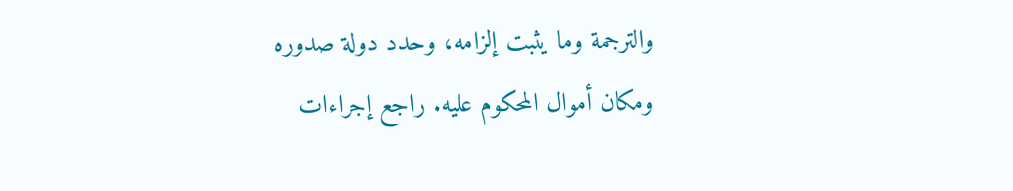والترجمة وما يثبت إلزامه، وحدد دولة صدوره ومكان أموال المحكوم عليه. راجع إجراءات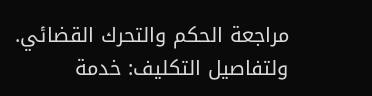مراجعة الحكم والتحرك القضائي. ولتفاصيل التكليف: خدمة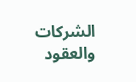الشركات والعقود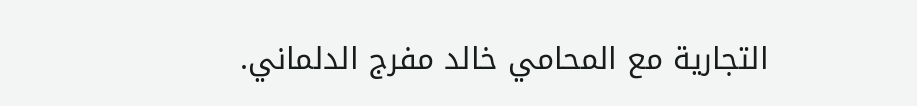التجارية مع المحامي خالد مفرج الدلماني.